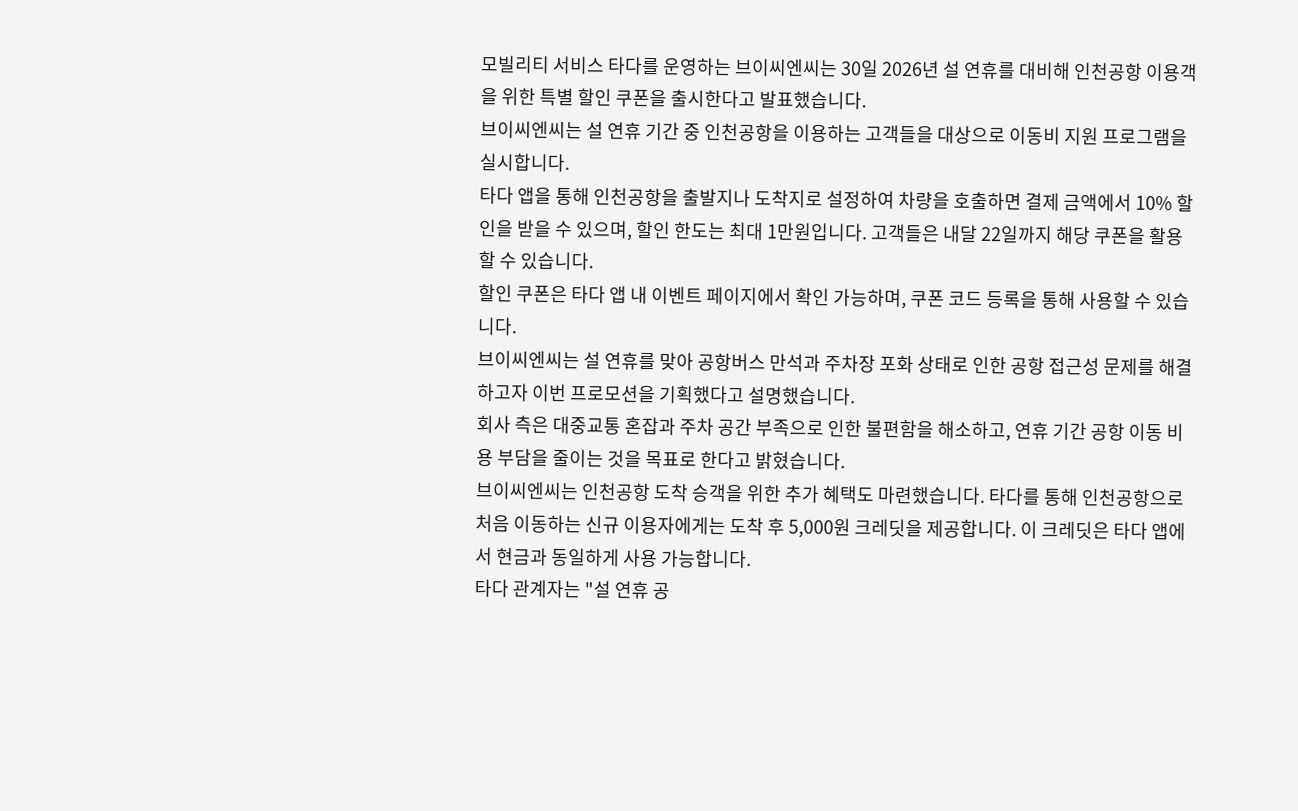모빌리티 서비스 타다를 운영하는 브이씨엔씨는 30일 2026년 설 연휴를 대비해 인천공항 이용객을 위한 특별 할인 쿠폰을 출시한다고 발표했습니다.
브이씨엔씨는 설 연휴 기간 중 인천공항을 이용하는 고객들을 대상으로 이동비 지원 프로그램을 실시합니다.
타다 앱을 통해 인천공항을 출발지나 도착지로 설정하여 차량을 호출하면 결제 금액에서 10% 할인을 받을 수 있으며, 할인 한도는 최대 1만원입니다. 고객들은 내달 22일까지 해당 쿠폰을 활용할 수 있습니다.
할인 쿠폰은 타다 앱 내 이벤트 페이지에서 확인 가능하며, 쿠폰 코드 등록을 통해 사용할 수 있습니다.
브이씨엔씨는 설 연휴를 맞아 공항버스 만석과 주차장 포화 상태로 인한 공항 접근성 문제를 해결하고자 이번 프로모션을 기획했다고 설명했습니다.
회사 측은 대중교통 혼잡과 주차 공간 부족으로 인한 불편함을 해소하고, 연휴 기간 공항 이동 비용 부담을 줄이는 것을 목표로 한다고 밝혔습니다.
브이씨엔씨는 인천공항 도착 승객을 위한 추가 혜택도 마련했습니다. 타다를 통해 인천공항으로 처음 이동하는 신규 이용자에게는 도착 후 5,000원 크레딧을 제공합니다. 이 크레딧은 타다 앱에서 현금과 동일하게 사용 가능합니다.
타다 관계자는 "설 연휴 공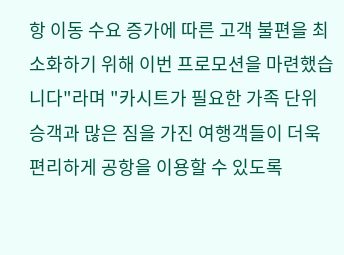항 이동 수요 증가에 따른 고객 불편을 최소화하기 위해 이번 프로모션을 마련했습니다"라며 "카시트가 필요한 가족 단위 승객과 많은 짐을 가진 여행객들이 더욱 편리하게 공항을 이용할 수 있도록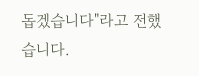돕겠습니다"라고 전했습니다.